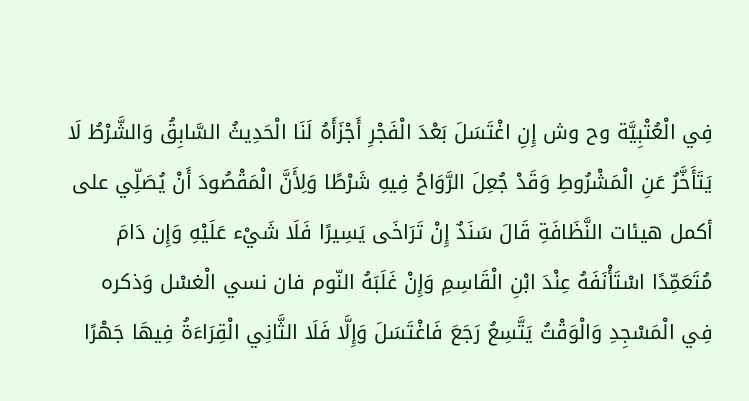فِي الْعُتْبِيَّة وح وش إِنِ اغْتَسَلَ بَعْدَ الْفَجْرِ أَجْزَأَهُ لَنَا الْحَدِيثُ السَّابِقُ وَالشَّرْطُ لَا يَتَأَخَّرُ عَنِ الْمَشْرُوطِ وَقَدْ جُعِلَ الرَّوَاحُ فِيهِ شَرْطًا وَلِأَنَّ الْمَقْصُودَ أَنْ يُصَلِّي على أكمل هيئات النَّظَافَةِ قَالَ سَنَدٌ إِنْ تَرَاخَى يَسِيرًا فَلَا شَيْء عَلَيْهِ وَإِن دَامَ مُتَعَمِّدًا اسْتَأْنَفَهُ عِنْدَ ابْنِ الْقَاسِمِ وَإِنْ غَلَبَهُ النّوم فان نسي الْغسْل وَذكره فِي الْمَسْجِدِ وَالْوَقْتُ يَتَّسِعُ رَجَعَ فَاغْتَسَلَ وَإِلَّا فَلَا الثَّانِي الْقِرَاءَةُ فِيهَا جَهْرًا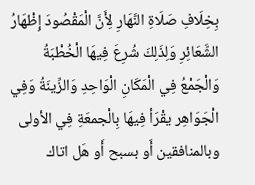بِخِلَافِ صَلَاةِ النَّهَارِ لِأَنَّ الْمَقْصُودَ إِظْهَارُ الشَّعَائِرِ وَلِذَلِكَ شُرِعَ فِيهَا الْخُطْبَةُ وَالْجَمْعُ فِي الْمَكَانِ الْوَاحِدِ وَالزِّينَةُ وَفِي الْجَوَاهِر يقْرَأ فِيهَا بِالْجمعَةِ فِي الأولى وبالمنافقين أَو بسبح أَو هَل اتاك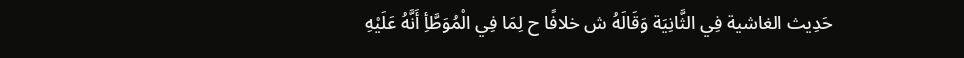حَدِيث الغاشية فِي الثَّانِيَة وَقَالَهُ ش خلافًا ح لِمَا فِي الْمُوَطَّأِ أَنَّهُ عَلَيْهِ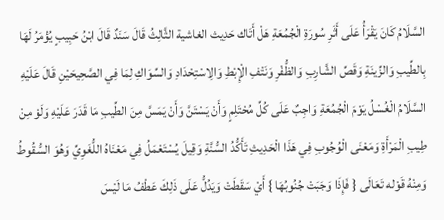السَّلَامُ كَانَ يَقْرَأُ عَلَى أَثَرِ سُورَةِ الْجُمُعَةِ هَلْ أَتَاك حَدِيث الغاشية الثَّالِثُ قَالَ سَنَدٌ قَالَ ابْنُ حَبِيبٍ يُؤْمَرُ لَهَا بِالطِّيبِ وَالزِّينَةِ وَقَصِّ الشَّارِبِ وَالظُّفْرِ وَنَتْفِ الْإِبْطِ وَالِاسْتِحْدَادِ وَالسِّوَاكِ لِمَا فِي الصَّحِيحَيْنِ قَالَ عَلَيْهِ السَّلَامُ الْغُسْلُ يَوْمَ الْجُمُعَةِ وَاجِبٌ عَلَى كُلِّ مُحْتَلِمٍ وَأَنْ يَسْتَنَّ وَأَنْ يَمَسَّ مِنَ الطِّيبِ مَا قَدَرَ عَلَيْهِ وَلَوْ مِنْ طِيبِ الْمَرْأَةِ وَمَعْنَى الْوُجُوبِ فِي هَذَا الْحَدِيثِ تَأَكُّدُ السُّنَّةِ وَقِيلَ يُسْتَعْمَلُ فِي مَعْنَاهُ اللُّغَوِيِّ وَهُوَ السُّقُوطُ وَمِنْهُ قَوْله تَعَالَى { فَإِذَا وَجَبَتْ جُنُوبُهَا } أَيْ سَقَطَتْ وَيَدُلُّ عَلَى ذَلِكَ عَطْفُ مَا لَيْسَ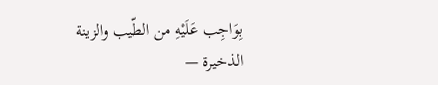بِوَاجِب عَلَيْهِ من الطّيب والزينة
الذخيرة —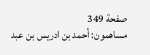صفحة 349
مساهمون: أحمد بن ادريس بن عبد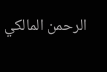الرحمن المالكي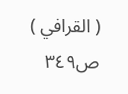( القرافي )
ص٣٤٩